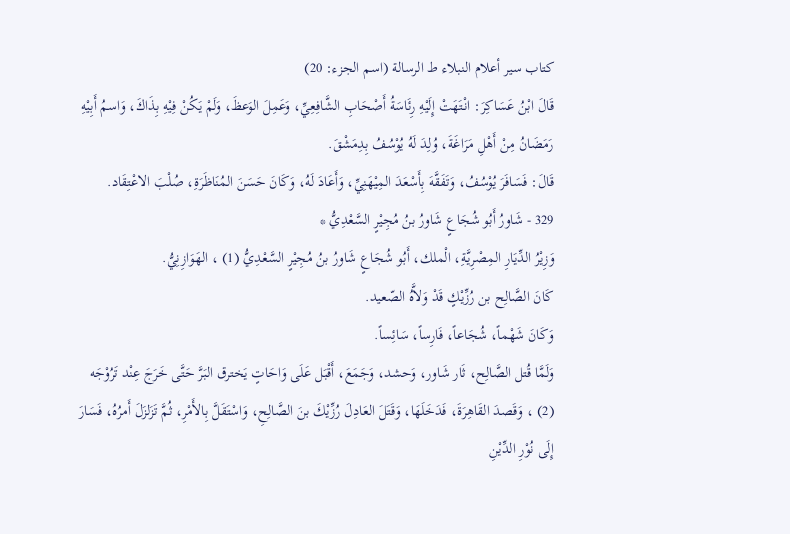كتاب سير أعلام النبلاء ط الرسالة (اسم الجزء: 20)
قَالَ ابْنُ عَسَاكِرَ: انْتَهَتْ إِلَيْهِ رِئَاسَةُ أَصْحَابِ الشَّافِعِيِّ، وَعَمِلَ الوَعظَ، وَلَمْ يَكُنْ فِيْهِ بِذَاكَ، وَاسمُ أَبِيْهِ رَمَضَانُ مِنْ أَهْلِ مَرَاغَةَ، وُلِدَ لَهُ يُوْسُفُ بِدِمَشْقَ.
قَالَ: فَسَافَرَ يُوْسُفُ، وَتَفَقَّهَ بِأَسْعَدَ المِيْهَنِيِّ، وَأَعَادَ لَهُ، وَكَانَ حَسَنَ المُنَاظَرَةِ، صُلْبَ الاعْتِقَاد.
329 - شَاورُ أَبُو شُجَاعٍ شَاورُ بنُ مُجِيْرٍ السَّعْدِيُّ *
وَزِيْرُ الدِّيَارِ المِصْرِيَّةِ، الْملك، أَبُو شُجَاعٍ شَاورُ بنُ مُجِيْرٍ السَّعْدِيُّ (1) ، الهَوَازِنِيُّ.
كَانَ الصَّالِح بن رُزِّيْكٍ قَدْ وَلاَّهُ الصّعيد.
وَكَانَ شَهْماً، شُجَاعاً، فَارِساً، سَائِساً.
وَلَمَّا قُتل الصَّالِح، ثَار شَاور، وَحشد، وَجَمَعَ، أَقْبَل عَلَى وَاحَاتٍ يَخترق البَرَّ حَتَّى خَرَجَ عِنْد تَرُوْجَه (2) ، وَقَصدَ القَاهِرَةَ، فَدَخَلَهَا، وَقَتَلَ العَادِلَ رُزِّيْكَ بنَ الصَّالِحِ، وَاسْتَقَلَّ بِالأَمْرِ، ثُمَّ تَزَلزَلَ أَمرُهُ، فَسَارَ إِلَى نُوْرِ الدِّيْنِ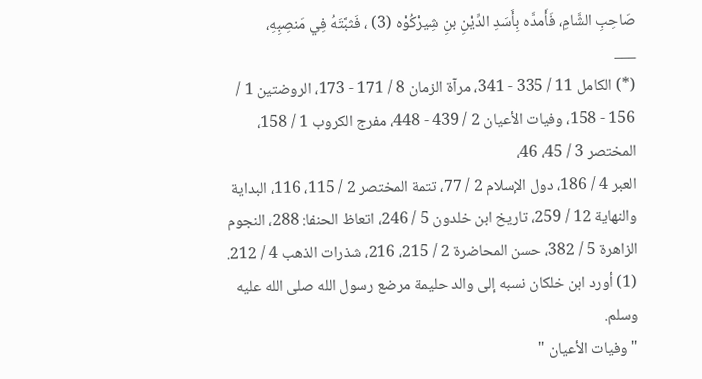صَاحِبِ الشَّامِ، فَأَمدَّه بِأَسَدِ الدِّيْنِ بنِ شِيرْكُوْه (3) ، فَثبَّتَهُ فِي مَنصِبِهِ،
___
(*) الكامل 11 / 335 - 341، مرآة الزمان 8 / 171 - 173، الروضتين 1 / 156 - 158، وفيات الأعيان 2 / 439 - 448، مفرج الكروب 1 / 158، المختصر 3 / 45، 46،
العبر 4 / 186، دول الإسلام 2 / 77، تتمة المختصر 2 / 115، 116، البداية والنهاية 12 / 259، تاريخ ابن خلدون 5 / 246، اتعاظ الحنفا: 288، النجوم الزاهرة 5 / 382، حسن المحاضرة 2 / 215، 216، شذرات الذهب 4 / 212.
(1) أورد ابن خلكان نسبه إلى والد حليمة مرضع رسول الله صلى الله عليه وسلم.
" وفيات الأعيان "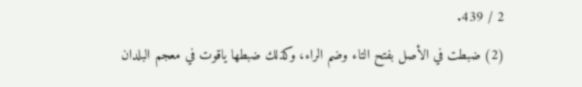2 / 439.
(2) ضبطت في الأصل بفتح التاء وضم الراء، وكذلك ضبطها ياقوت في معجم البلدان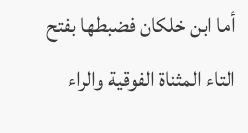أما ابن خلكان فضبطها بفتح التاء المثناة الفوقية والراء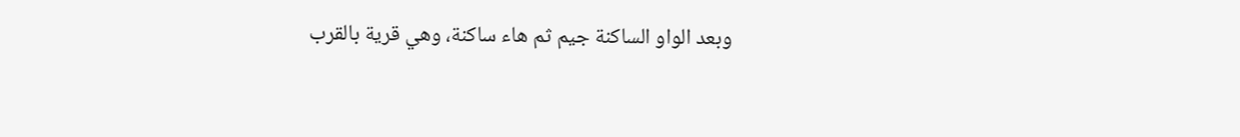وبعد الواو الساكنة جيم ثم هاء ساكنة، وهي قرية بالقرب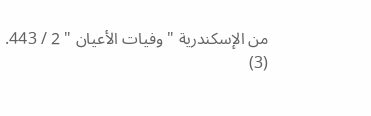من الإسكندرية " وفيات الأعيان " 2 / 443.
(3)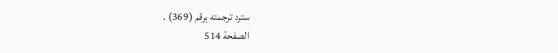سترد ترجمته برقم (369) .
الصفحة 514